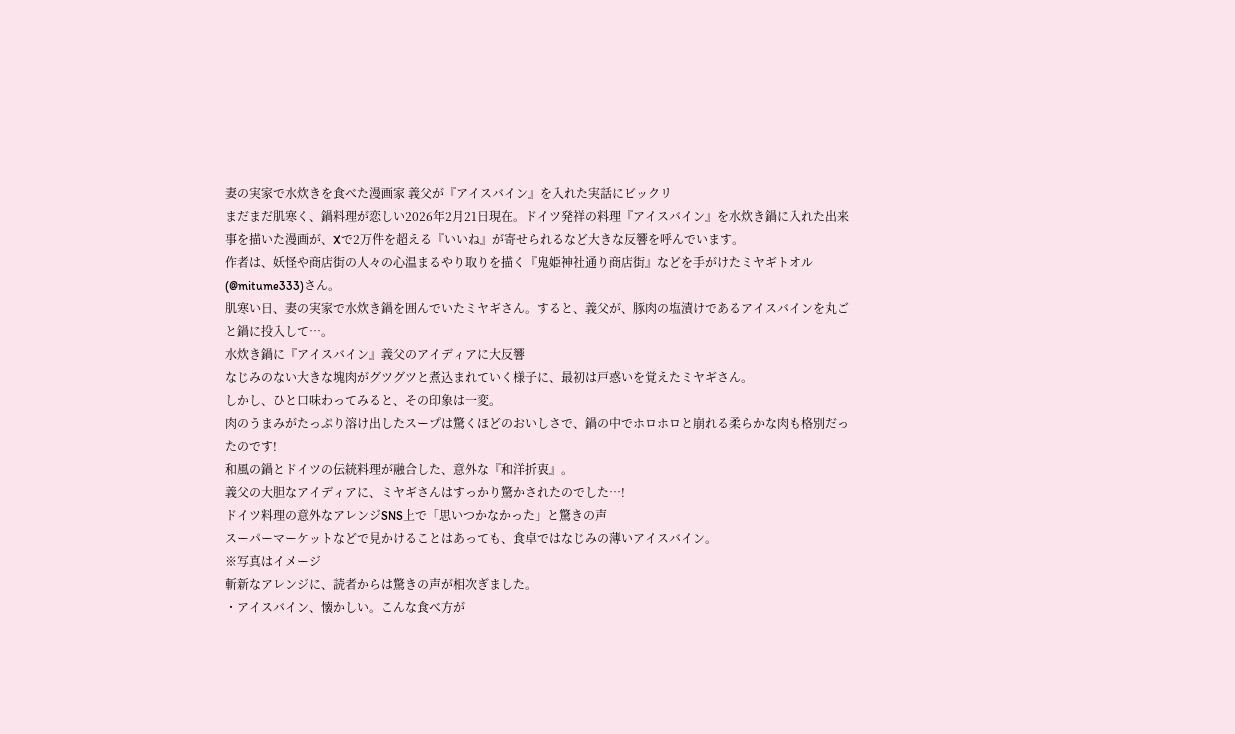妻の実家で水炊きを食べた漫画家 義父が『アイスバイン』を入れた実話にビックリ
まだまだ肌寒く、鍋料理が恋しい2026年2月21日現在。ドイツ発祥の料理『アイスバイン』を水炊き鍋に入れた出来事を描いた漫画が、Xで2万件を超える『いいね』が寄せられるなど大きな反響を呼んでいます。
作者は、妖怪や商店街の人々の心温まるやり取りを描く『鬼姫神社通り商店街』などを手がけたミヤギトオル(@mitume333)さん。
肌寒い日、妻の実家で水炊き鍋を囲んでいたミヤギさん。すると、義父が、豚肉の塩漬けであるアイスバインを丸ごと鍋に投入して…。
水炊き鍋に『アイスバイン』義父のアイディアに大反響
なじみのない大きな塊肉がグツグツと煮込まれていく様子に、最初は戸惑いを覚えたミヤギさん。
しかし、ひと口味わってみると、その印象は一変。
肉のうまみがたっぷり溶け出したスープは驚くほどのおいしさで、鍋の中でホロホロと崩れる柔らかな肉も格別だったのです!
和風の鍋とドイツの伝統料理が融合した、意外な『和洋折衷』。
義父の大胆なアイディアに、ミヤギさんはすっかり驚かされたのでした…!
ドイツ料理の意外なアレンジSNS上で「思いつかなかった」と驚きの声
スーパーマーケットなどで見かけることはあっても、食卓ではなじみの薄いアイスバイン。
※写真はイメージ
斬新なアレンジに、読者からは驚きの声が相次ぎました。
・アイスバイン、懐かしい。こんな食べ方が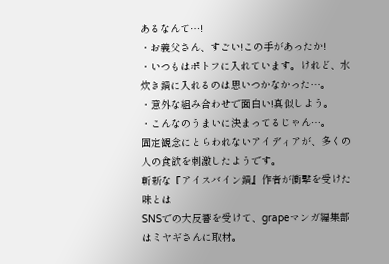あるなんて…!
・お義父さん、すごい!この手があったか!
・いつもはポトフに入れています。けれど、水炊き鍋に入れるのは思いつかなかった…。
・意外な組み合わせで面白い!真似しよう。
・こんなのうまいに決まってるじゃん…。
固定観念にとらわれないアイディアが、多くの人の食欲を刺激したようです。
斬新な『アイスバイン鍋』作者が衝撃を受けた味とは
SNSでの大反響を受けて、grapeマンガ編集部はミヤギさんに取材。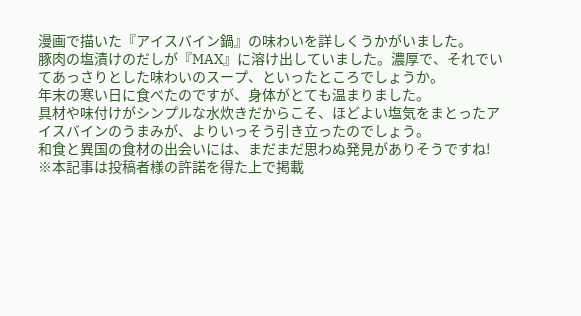漫画で描いた『アイスバイン鍋』の味わいを詳しくうかがいました。
豚肉の塩漬けのだしが『MAX』に溶け出していました。濃厚で、それでいてあっさりとした味わいのスープ、といったところでしょうか。
年末の寒い日に食べたのですが、身体がとても温まりました。
具材や味付けがシンプルな水炊きだからこそ、ほどよい塩気をまとったアイスバインのうまみが、よりいっそう引き立ったのでしょう。
和食と異国の食材の出会いには、まだまだ思わぬ発見がありそうですね!
※本記事は投稿者様の許諾を得た上で掲載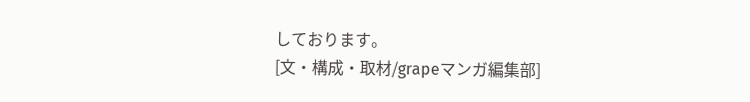しております。
[文・構成・取材/grapeマンガ編集部]